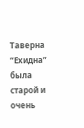Таверна “Ехидна” была старой и очень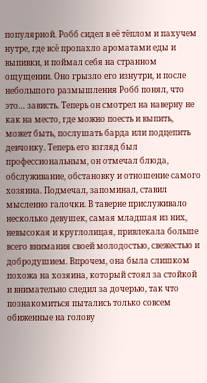популярной. Робб сидел в её тёплом и пахучем нутре, где всё пропахло ароматами еды и выпивки, и поймал себя на странном ощущении. Оно грызло его изнутри, и после небольшого размышления Робб понял, что это… зависть. Теперь он смотрел на наверну не как на место, где можно поесть и выпить, может быть, послушать барда или подцепить девчонку. Теперь его взгляд был профессиональным, он отмечал блюда, обслуживание, обстановку и отношение самого хозяина. Подмечал, запоминал, ставил мысленно галочки. В таверне прислуживало несколько девушек, самая младшая из них, невысокая и круглолицая, привлекала больше всего внимания своей молодостью, свежестью и добродушием. Впрочем, она была слишком похожа на хозяина, который стоял за стойкой и внимательно следил за дочерью, так что познакомиться пытались только совсем обиженные на голову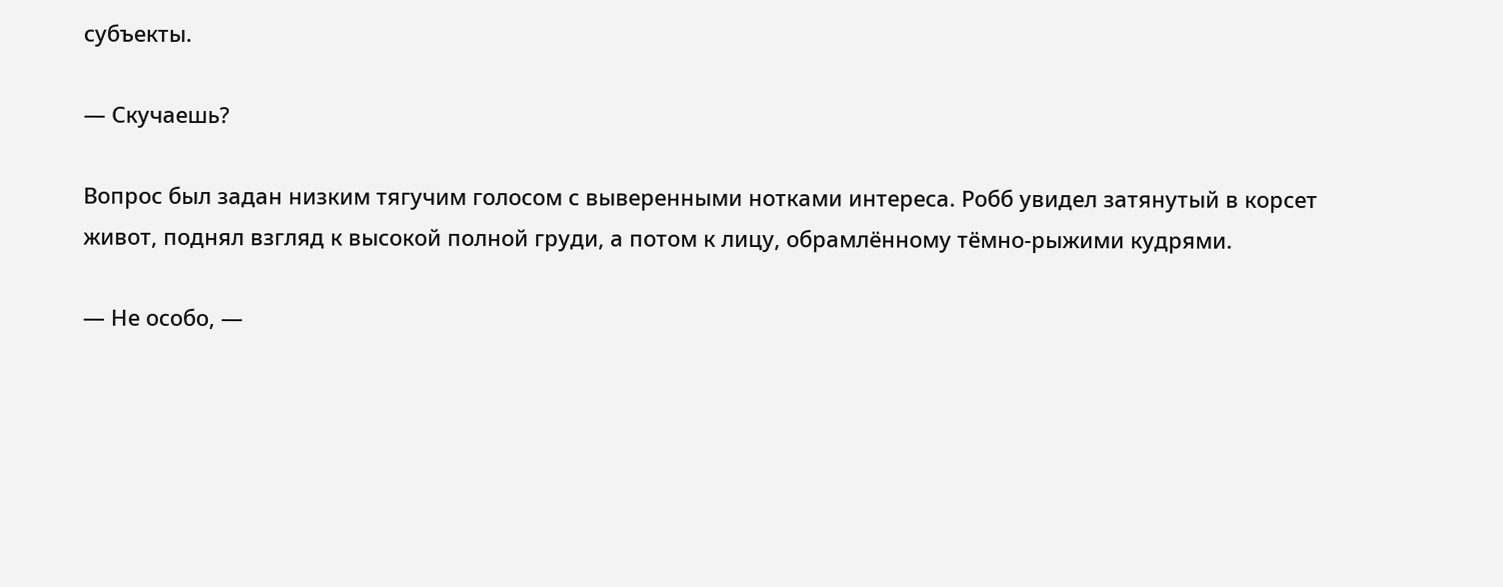субъекты.

— Скучаешь?

Вопрос был задан низким тягучим голосом с выверенными нотками интереса. Робб увидел затянутый в корсет живот, поднял взгляд к высокой полной груди, а потом к лицу, обрамлённому тёмно-рыжими кудрями.

— Не особо, —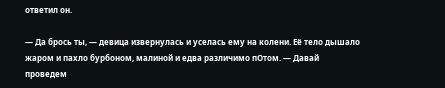ответил он.

— Да брось ты, — девица извернулась и уселась ему на колени. Её тело дышало жаром и пахло бурбоном, малиной и едва различимо пОтом. — Давай проведем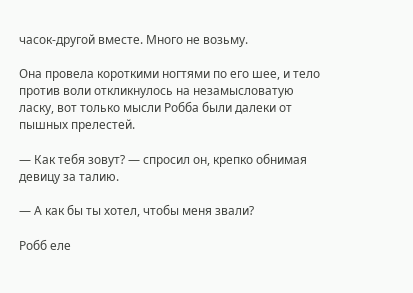часок-другой вместе. Много не возьму.

Она провела короткими ногтями по его шее, и тело против воли откликнулось на незамысловатую ласку, вот только мысли Робба были далеки от пышных прелестей.

— Как тебя зовут? — спросил он, крепко обнимая девицу за талию.

— А как бы ты хотел, чтобы меня звали?

Робб еле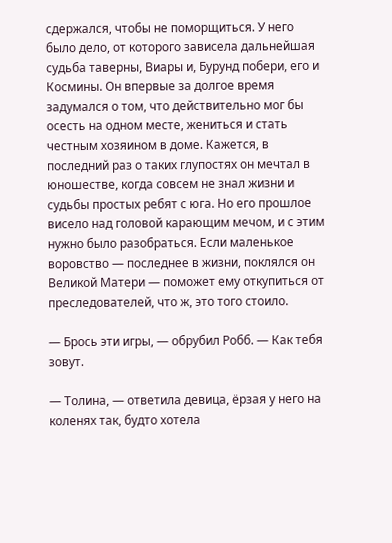сдержался, чтобы не поморщиться. У него было дело, от которого зависела дальнейшая судьба таверны, Виары и, Бурунд побери, его и Космины. Он впервые за долгое время задумался о том, что действительно мог бы осесть на одном месте, жениться и стать честным хозяином в доме. Кажется, в последний раз о таких глупостях он мечтал в юношестве, когда совсем не знал жизни и судьбы простых ребят с юга. Но его прошлое висело над головой карающим мечом, и с этим нужно было разобраться. Если маленькое воровство — последнее в жизни, поклялся он Великой Матери — поможет ему откупиться от преследователей, что ж, это того стоило.

— Брось эти игры, — обрубил Робб. — Как тебя зовут.

— Толина, — ответила девица, ёрзая у него на коленях так, будто хотела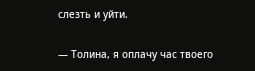слезть и уйти.

— Толина, я оплачу час твоего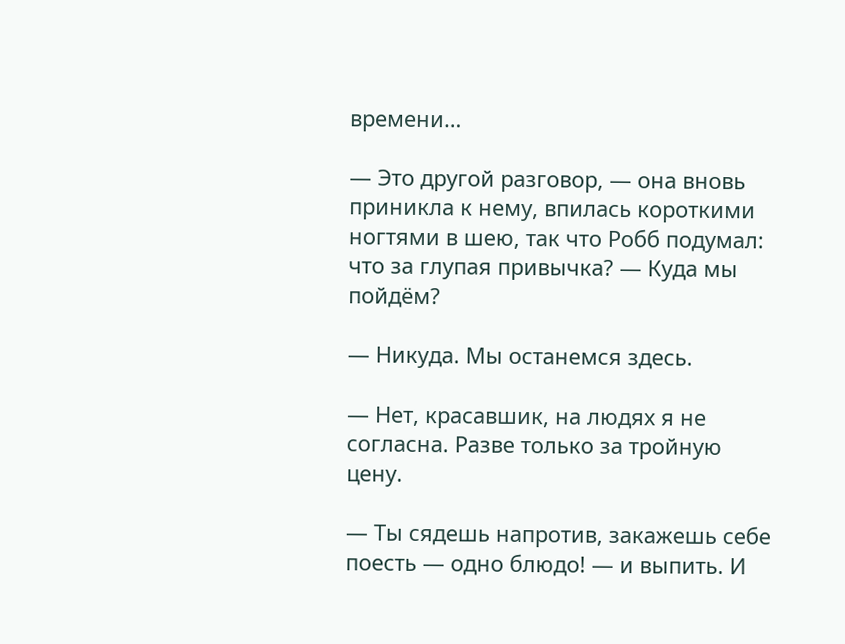времени…

— Это другой разговор, — она вновь приникла к нему, впилась короткими ногтями в шею, так что Робб подумал: что за глупая привычка? — Куда мы пойдём?

— Никуда. Мы останемся здесь.

— Нет, красавшик, на людях я не согласна. Разве только за тройную цену.

— Ты сядешь напротив, закажешь себе поесть — одно блюдо! — и выпить. И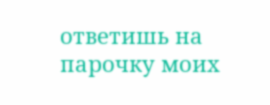ответишь на парочку моих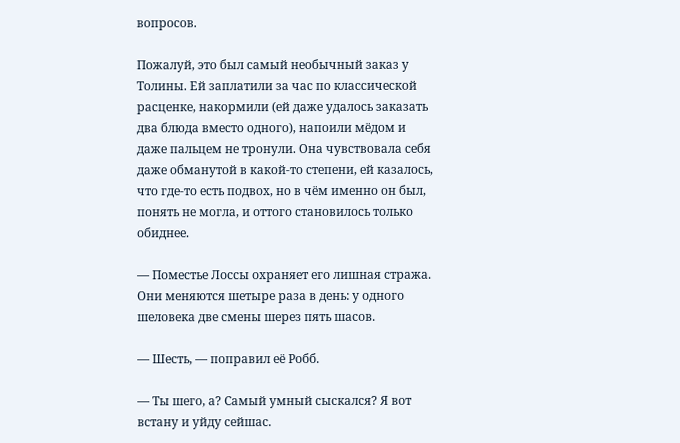вопросов.

Пожалуй, это был самый необычный заказ у Толины. Ей заплатили за час по классической расценке, накормили (ей даже удалось заказать два блюда вместо одного), напоили мёдом и даже пальцем не тронули. Она чувствовала себя даже обманутой в какой-то степени, ей казалось, что где-то есть подвох, но в чём именно он был, понять не могла, и оттого становилось только обиднее.

— Поместье Лоссы охраняет его лишная стража. Они меняются шетыре раза в день: у одного шеловека две смены шерез пять шасов.

— Шесть, — поправил её Робб.

— Ты шего, а? Самый умный сыскался? Я вот встану и уйду сейшас.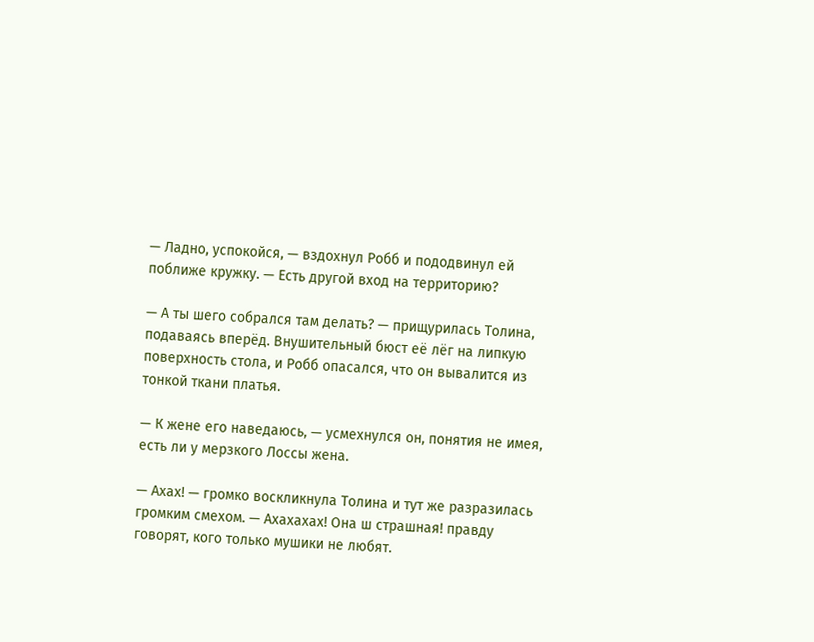— Ладно, успокойся, — вздохнул Робб и пододвинул ей поближе кружку. — Есть другой вход на территорию?

— А ты шего собрался там делать? — прищурилась Толина, подаваясь вперёд. Внушительный бюст её лёг на липкую поверхность стола, и Робб опасался, что он вывалится из тонкой ткани платья.

— К жене его наведаюсь, — усмехнулся он, понятия не имея, есть ли у мерзкого Лоссы жена.

— Ахах! — громко воскликнула Толина и тут же разразилась громким смехом. — Ахахахах! Она ш страшная! правду говорят, кого только мушики не любят.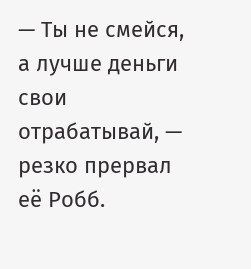— Ты не смейся, а лучше деньги свои отрабатывай, — резко прервал её Робб.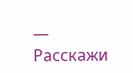— Расскажи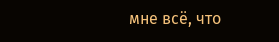мне всё, что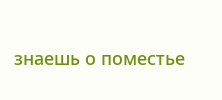знаешь о поместье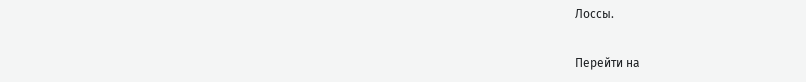Лоссы.

Перейти на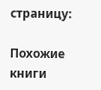страницу:

Похожие книги